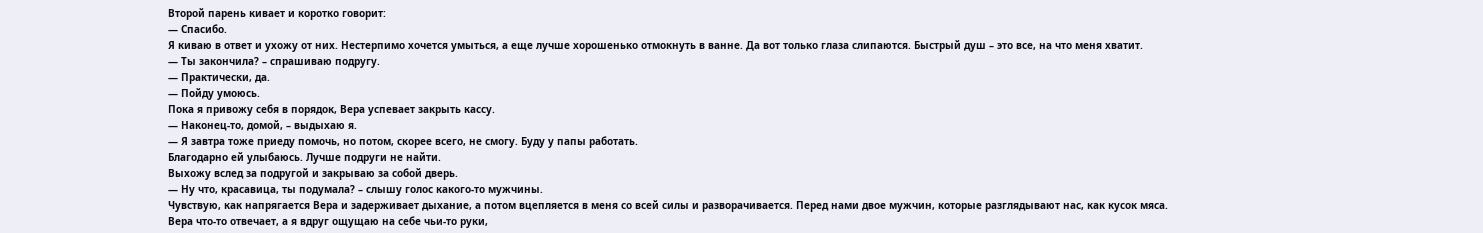Второй парень кивает и коротко говорит:
— Спасибо.
Я киваю в ответ и ухожу от них. Нестерпимо хочется умыться, а еще лучше хорошенько отмокнуть в ванне. Да вот только глаза слипаются. Быстрый душ – это все, на что меня хватит.
— Ты закончила? – спрашиваю подругу.
— Практически, да.
— Пойду умоюсь.
Пока я привожу себя в порядок, Вера успевает закрыть кассу.
— Наконец-то, домой, – выдыхаю я.
— Я завтра тоже приеду помочь, но потом, скорее всего, не смогу. Буду у папы работать.
Благодарно ей улыбаюсь. Лучше подруги не найти.
Выхожу вслед за подругой и закрываю за собой дверь.
— Ну что, красавица, ты подумала? – слышу голос какого-то мужчины.
Чувствую, как напрягается Вера и задерживает дыхание, а потом вцепляется в меня со всей силы и разворачивается. Перед нами двое мужчин, которые разглядывают нас, как кусок мяса.
Вера что-то отвечает, а я вдруг ощущаю на себе чьи-то руки,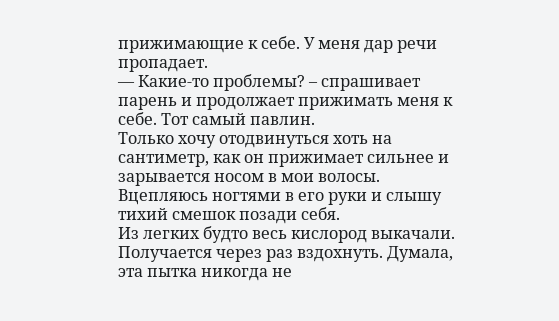прижимающие к себе. У меня дар речи пропадает.
— Какие-то проблемы? – спрашивает парень и продолжает прижимать меня к себе. Тот самый павлин.
Только хочу отодвинуться хоть на сантиметр, как он прижимает сильнее и зарывается носом в мои волосы. Вцепляюсь ногтями в его руки и слышу тихий смешок позади себя.
Из легких будто весь кислород выкачали. Получается через раз вздохнуть. Думала, эта пытка никогда не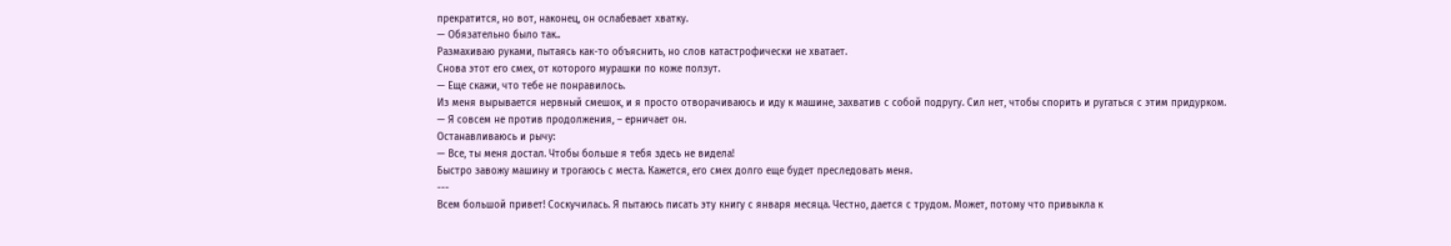прекратится, но вот, наконец, он ослабевает хватку.
— Обязательно было так..
Размахиваю руками, пытаясь как-то объяснить, но слов катастрофически не хватает.
Снова этот его смех, от которого мурашки по коже ползут.
— Еще скажи, что тебе не понравилось.
Из меня вырывается нервный смешок, и я просто отворачиваюсь и иду к машине, захватив с собой подругу. Сил нет, чтобы спорить и ругаться с этим придурком.
— Я совсем не против продолжения, – ерничает он.
Останавливаюсь и рычу:
— Все, ты меня достал. Чтобы больше я тебя здесь не видела!
Быстро завожу машину и трогаюсь с места. Кажется, его смех долго еще будет преследовать меня.
---
Всем большой привет! Соскучилась. Я пытаюсь писать эту книгу с января месяца. Честно, дается с трудом. Может, потому что привыкла к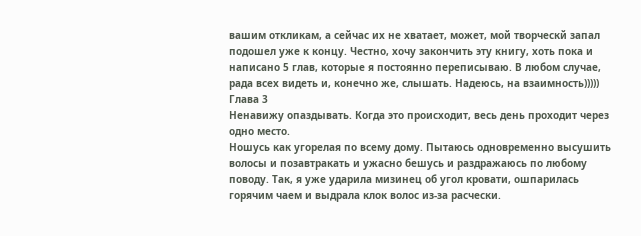вашим откликам, а сейчас их не хватает, может, мой творческй запал подошел уже к концу. Честно, хочу закончить эту книгу, хоть пока и написано 5 глав, которые я постоянно переписываю. В любом случае, рада всех видеть и, конечно же, слышать. Надеюсь, на взаимность)))))
Глава 3
Ненавижу опаздывать. Когда это происходит, весь день проходит через одно место.
Ношусь как угорелая по всему дому. Пытаюсь одновременно высушить волосы и позавтракать и ужасно бешусь и раздражаюсь по любому поводу. Так, я уже ударила мизинец об угол кровати, ошпарилась горячим чаем и выдрала клок волос из-за расчески.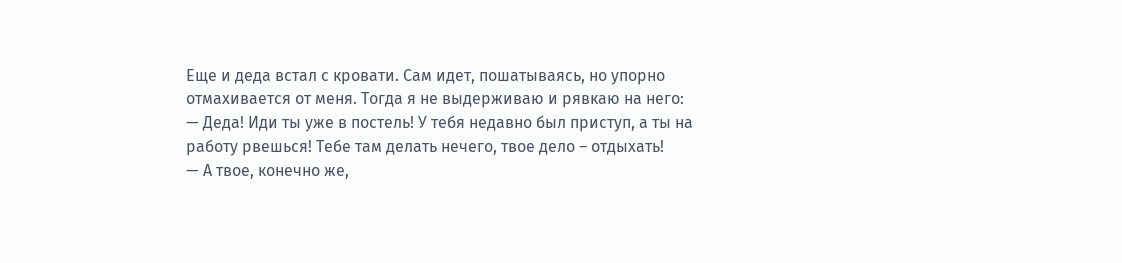Еще и деда встал с кровати. Сам идет, пошатываясь, но упорно отмахивается от меня. Тогда я не выдерживаю и рявкаю на него:
— Деда! Иди ты уже в постель! У тебя недавно был приступ, а ты на работу рвешься! Тебе там делать нечего, твое дело – отдыхать!
— А твое, конечно же,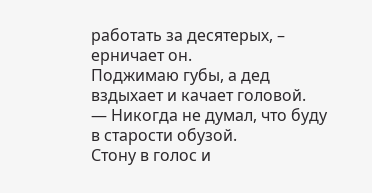работать за десятерых, – ерничает он.
Поджимаю губы, а дед вздыхает и качает головой.
— Никогда не думал, что буду в старости обузой.
Стону в голос и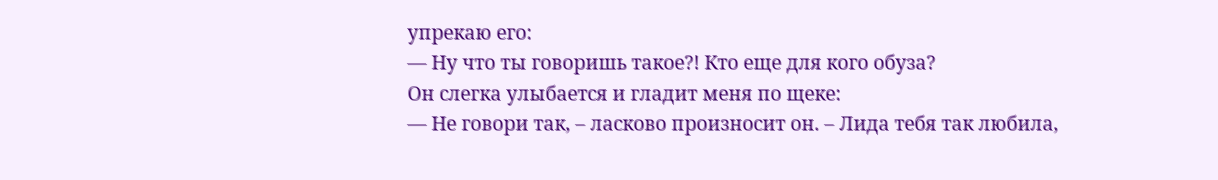упрекаю его:
— Ну что ты говоришь такое?! Кто еще для кого обуза?
Он слегка улыбается и гладит меня по щеке:
— Не говори так, – ласково произносит он. – Лида тебя так любила,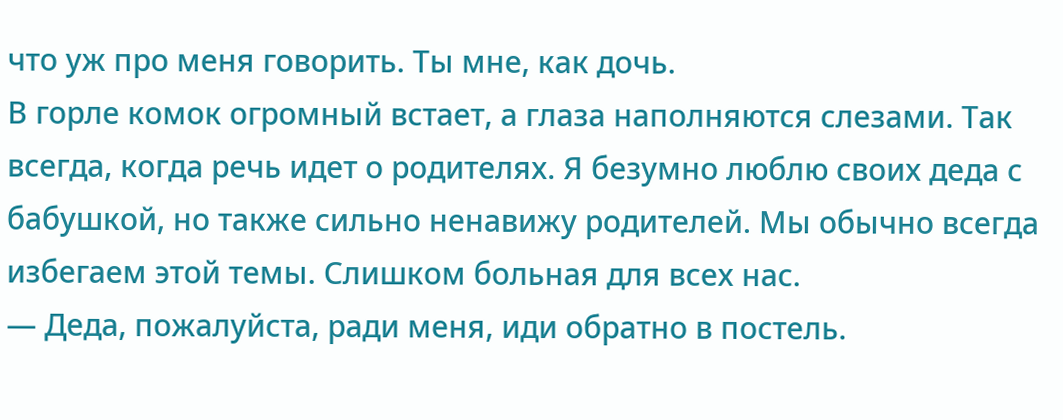что уж про меня говорить. Ты мне, как дочь.
В горле комок огромный встает, а глаза наполняются слезами. Так всегда, когда речь идет о родителях. Я безумно люблю своих деда с бабушкой, но также сильно ненавижу родителей. Мы обычно всегда избегаем этой темы. Слишком больная для всех нас.
— Деда, пожалуйста, ради меня, иди обратно в постель.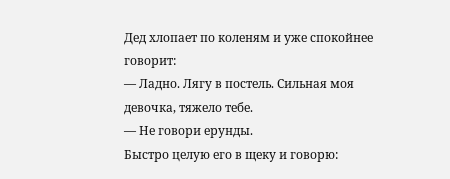Дед хлопает по коленям и уже спокойнее говорит:
— Ладно. Лягу в постель. Сильная моя девочка, тяжело тебе.
— Не говори ерунды.
Быстро целую его в щеку и говорю: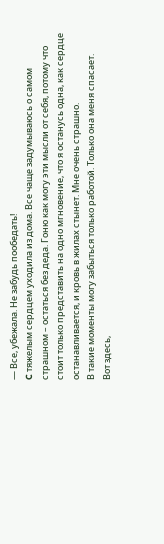— Все, убежала. Не забудь пообедать!
C тяжелым сердцем уходила из дома. Все чаще задумываюсь о самом страшном – остаться без деда. Гоню как могу эти мысли от себя, потому что стоит только представить на одно мгновение, что я останусь одна, как сердце останавливается, и кровь в жилах стынет. Мне очень страшно.
В такие моменты могу забыться только работой. Только она меня спасает.
Вот здесь,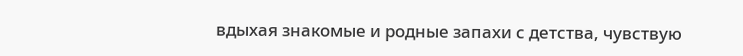вдыхая знакомые и родные запахи с детства, чувствую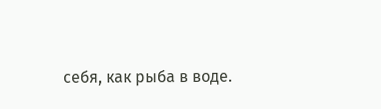себя, как рыба в воде.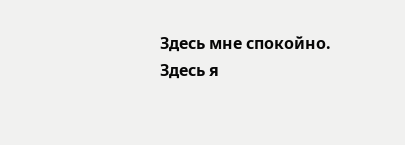Здесь мне спокойно. Здесь я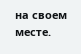на своем месте.